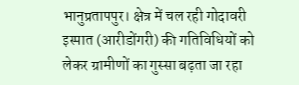भानुप्रतापपुर। क्षेत्र में चल रही गोदावरी इस्पात (आरीडोंगरी) की गतिविधियों को लेकर ग्रामीणों का गुस्सा बढ़ता जा रहा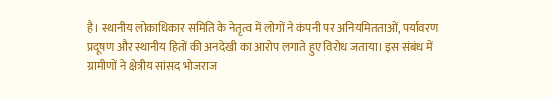है। स्थानीय लोकाधिकार समिति के नेतृत्व में लोगों ने कंपनी पर अनियमितताओं, पर्यावरण प्रदूषण और स्थानीय हितों की अनदेखी का आरोप लगाते हुए विरोध जताया। इस संबंध में ग्रामीणों ने क्षेत्रीय सांसद भोजराज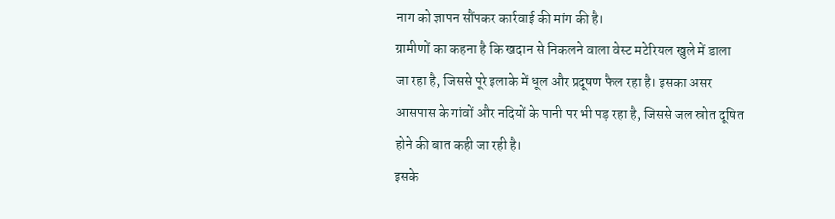नाग को ज्ञापन सौंपकर कार्रवाई की मांग की है।
ग्रामीणों का कहना है कि खदान से निकलने वाला वेस्ट मटेरियल खुले में डाला जा रहा है, जिससे पूरे इलाके में धूल और प्रदूषण फैल रहा है। इसका असर आसपास के गांवों और नदियों के पानी पर भी पड़ रहा है, जिससे जल स्रोत दूषित होने की बात कही जा रही है।
इसके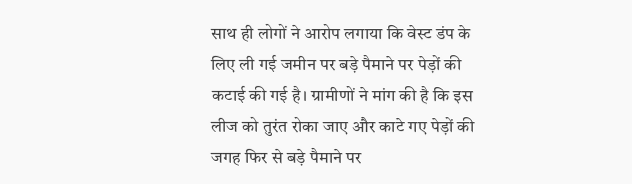साथ ही लोगों ने आरोप लगाया कि वेस्ट डंप के लिए ली गई जमीन पर बड़े पैमाने पर पेड़ों की कटाई की गई है। ग्रामीणों ने मांग की है कि इस लीज को तुरंत रोका जाए और काटे गए पेड़ों की जगह फिर से बड़े पैमाने पर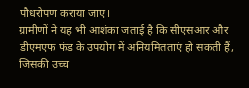पौधरोपण कराया जाए।
ग्रामीणों ने यह भी आशंका जताई है कि सीएसआर और डीएमएफ फंड के उपयोग में अनियमितताएं हो सकती हैं, जिसकी उच्च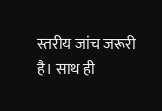स्तरीय जांच जरूरी है। साथ ही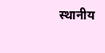स्थानीय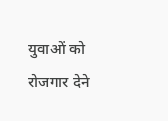युवाओं को रोजगार देने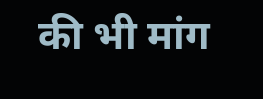की भी मांग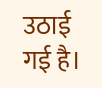उठाई गई है।